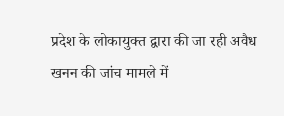प्रदेश के लोकायुक्त द्वारा की जा रही अवैध खनन की जांच मामले में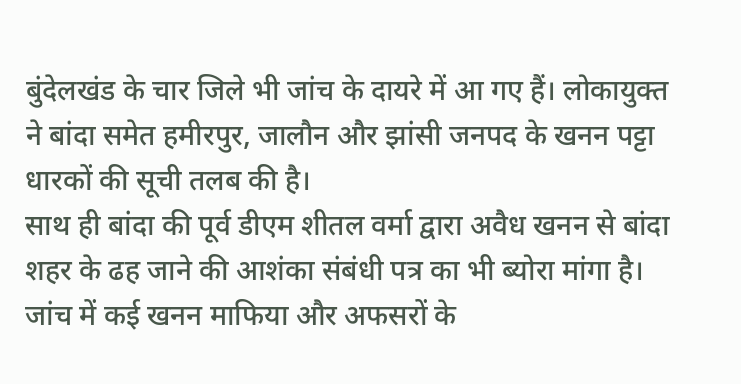बुंदेलखंड के चार जिले भी जांच के दायरे में आ गए हैं। लोकायुक्त ने बांदा समेत हमीरपुर, जालौन और झांसी जनपद के खनन पट्टा धारकों की सूची तलब की है।
साथ ही बांदा की पूर्व डीएम शीतल वर्मा द्वारा अवैध खनन से बांदा शहर के ढह जाने की आशंका संबंधी पत्र का भी ब्योरा मांगा है। जांच में कई खनन माफिया और अफसरों के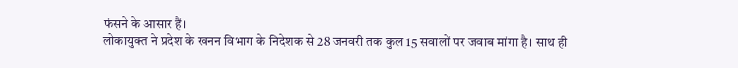फंसने के आसार हैं।
लोकायुक्त ने प्रदेश के खनन विभाग के निदेशक से 28 जनवरी तक कुल 15 सवालों पर जवाब मांगा है। साथ ही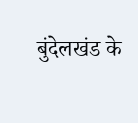बुंदेलखंड के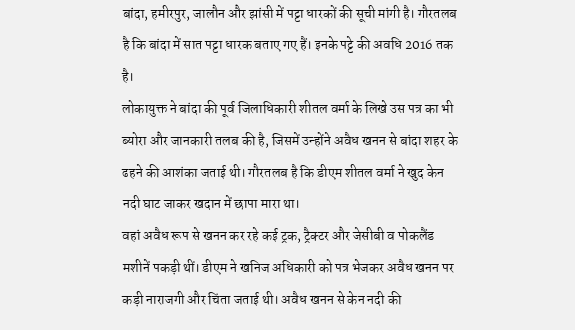बांदा, हमीरपुर, जालौन और झांसी में पट्टा धारकों की सूची मांगी है। गौरतलब है कि बांदा में सात पट्टा धारक बताए गए हैं। इनके पट्टे की अवधि 2016 तक है।
लोकायुक्त ने बांदा की पूर्व जिलाधिकारी शीतल वर्मा के लिखे उस पत्र का भी ब्योरा और जानकारी तलब की है, जिसमें उन्होंने अवैध खनन से बांदा शहर के ढहने की आशंका जताई थी। गौरतलब है कि डीएम शीतल वर्मा ने खुद केन नदी घाट जाकर खदान में छापा मारा था।
वहां अवैध रूप से खनन कर रहे कई ट्रक, ट्रैक्टर और जेसीबी व पोकलैंड मशीनें पकड़ी थीं। डीएम ने खनिज अधिकारी को पत्र भेजकर अवैध खनन पर कड़ी नाराजगी और चिंता जताई थी। अवैध खनन से केन नदी की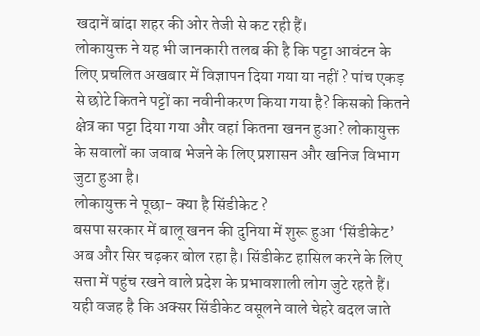खदानें बांदा शहर की ओर तेजी से कट रही हैं।
लोकायुक्त ने यह भी जानकारी तलब की है कि पट्टा आवंटन के लिए प्रचलित अखबार में विज्ञापन दिया गया या नहीं ? पांच एकड़ से छोटे कितने पट्टों का नवीनीकरण किया गया है? किसको कितने क्षेत्र का पट्टा दिया गया और वहां कितना खनन हुआ? लोकायुक्त के सवालों का जवाब भेजने के लिए प्रशासन और खनिज विभाग जुटा हुआ है।
लोकायुक्त ने पूछा- क्या है सिंडीकेट ?
बसपा सरकार में बालू खनन की दुनिया में शुरू हुआ ‘सिंडीकेट’ अब और सिर चढ़कर बोल रहा है। सिंडीकेट हासिल करने के लिए सत्ता में पहुंच रखने वाले प्रदेश के प्रभावशाली लोग जुटे रहते हैं। यही वजह है कि अक्सर सिंडीकेट वसूलने वाले चेहरे बदल जाते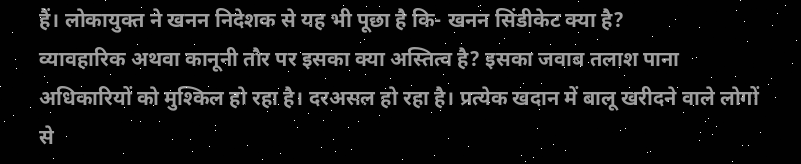हैं। लोकायुक्त ने खनन निदेशक से यह भी पूछा है कि- खनन सिंडीकेट क्या है?
व्यावहारिक अथवा कानूनी तौर पर इसका क्या अस्तित्व है? इसका जवाब तलाश पाना अधिकारियों को मुश्किल हो रहा है। दरअसल हो रहा है। प्रत्येक खदान में बालू खरीदने वाले लोगों से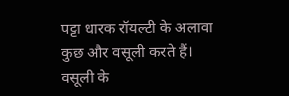पट्टा धारक रॉयल्टी के अलावा कुछ और वसूली करते हैं। वसूली के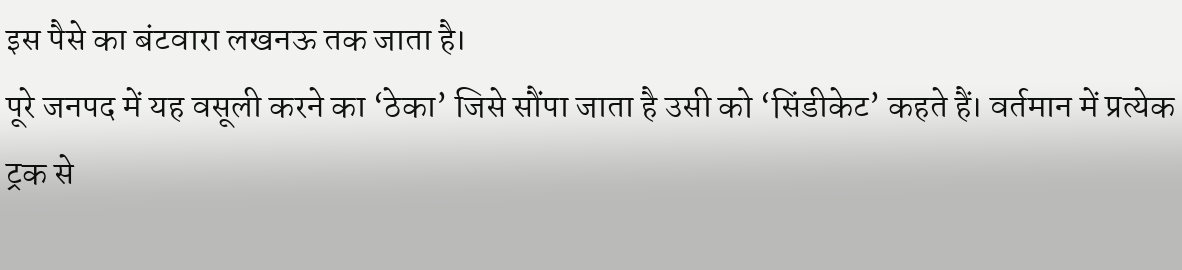इस पैसे का बंटवारा लखनऊ तक जाता है।
पूरे जनपद में यह वसूली करने का ‘ठेका’ जिसे सौंपा जाता है उसी को ‘सिंडीकेट’ कहते हैं। वर्तमान में प्रत्येक ट्रक से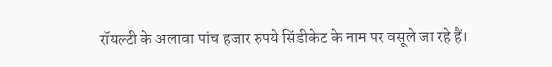रॉयल्टी के अलावा पांच हजार रुपये सिंडीकेट के नाम पर वसूले जा रहे हैं।